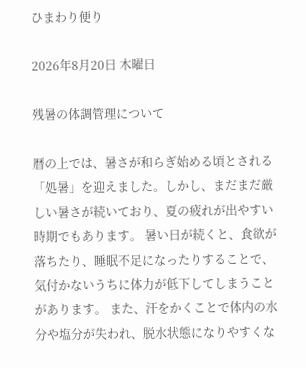ひまわり便り

2026年8月20日 木曜日

残暑の体調管理について

暦の上では、暑さが和らぎ始める頃とされる「処暑」を迎えました。しかし、まだまだ厳しい暑さが続いており、夏の疲れが出やすい時期でもあります。 暑い日が続くと、食欲が落ちたり、睡眠不足になったりすることで、気付かないうちに体力が低下してしまうことがあります。 また、汗をかくことで体内の水分や塩分が失われ、脱水状態になりやすくな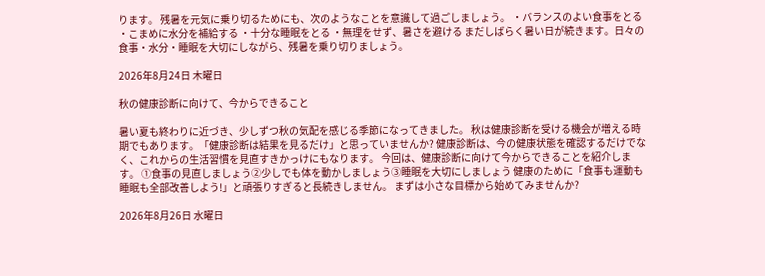ります。 残暑を元気に乗り切るためにも、次のようなことを意識して過ごしましょう。 ・バランスのよい食事をとる ・こまめに水分を補給する ・十分な睡眠をとる ・無理をせず、暑さを避ける まだしばらく暑い日が続きます。日々の食事・水分・睡眠を大切にしながら、残暑を乗り切りましょう。

2026年8月24日 木曜日

秋の健康診断に向けて、今からできること

暑い夏も終わりに近づき、少しずつ秋の気配を感じる季節になってきました。 秋は健康診断を受ける機会が増える時期でもあります。「健康診断は結果を見るだけ」と思っていませんか? 健康診断は、今の健康状態を確認するだけでなく、これからの生活習慣を見直すきかっけにもなります。 今回は、健康診断に向けて今からできることを紹介します。 ➀食事の見直しましょう➁少しでも体を動かしましょう➂睡眠を大切にしましょう 健康のために「食事も運動も睡眠も全部改善しよう!」と頑張りすぎると長続きしません。 まずは小さな目標から始めてみませんか?

2026年8月26日 水曜日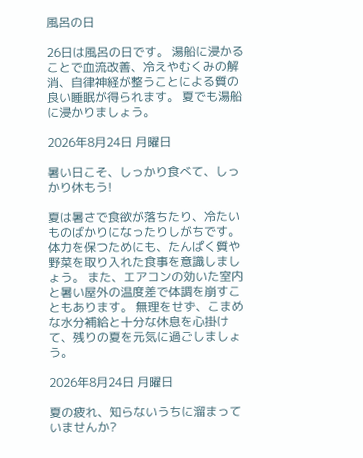風呂の日

26日は風呂の日です。 湯船に浸かることで血流改善、冷えやむくみの解消、自律神経が整うことによる質の良い睡眠が得られます。 夏でも湯船に浸かりましょう。

2026年8月24日 月曜日

暑い日こそ、しっかり食べて、しっかり休もう!

夏は暑さで食欲が落ちたり、冷たいものばかりになったりしがちです。 体力を保つためにも、たんぱく質や野菜を取り入れた食事を意識しましょう。 また、エアコンの効いた室内と暑い屋外の温度差で体調を崩すこともあります。 無理をせず、こまめな水分補給と十分な休息を心掛けて、残りの夏を元気に過ごしましょう。

2026年8月24日 月曜日

夏の疲れ、知らないうちに溜まっていませんか?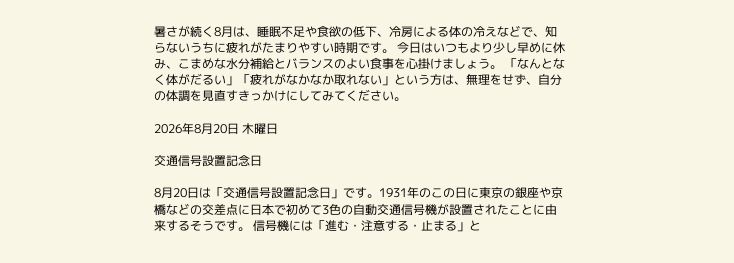暑さが続く8月は、睡眠不足や食欲の低下、冷房による体の冷えなどで、知らないうちに疲れがたまりやすい時期です。 今日はいつもより少し早めに休み、こまめな水分補給とバランスのよい食事を心掛けましょう。 「なんとなく体がだるい」「疲れがなかなか取れない」という方は、無理をせず、自分の体調を見直すきっかけにしてみてください。

2026年8月20日 木曜日

交通信号設置記念日

8月20日は「交通信号設置記念日」です。1931年のこの日に東京の銀座や京橋などの交差点に日本で初めて3色の自動交通信号機が設置されたことに由来するそうです。 信号機には「進む・注意する・止まる」と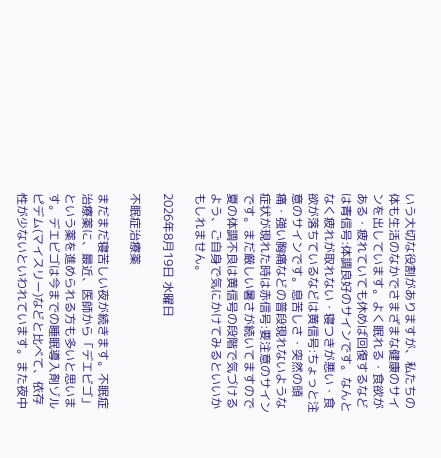いう大切な役割がありますが、私たちの体も生活のなかでさまざまな健康のサインを出しています。よく眠れる・食欲がある・疲れていても休めば回復するなどは青信号:体調良好のサインです。なんとなく疲れが取れない・寝つきが悪い・食欲が落ちているなどは黄信号:ちょっと注意のサインです。息苦しさ・突然の頭痛・強い胸痛などの普段現れないような症状が現れた時は赤信号:要注意のサインです。まだ厳しい暑さが続いてますので夏の体調不良は黄信号の段階で気づけるよう、ご自身で気にかけてみるといいかもしれません。

2026年8月19日 水曜日

不眠症治療薬

まだまだ寝苦しい夜が続きます。不眠症治療薬に、最近、医師から「デエビゴ」という薬を進められる方も多いと思います。デエビゴは今までの睡眠導入剤ゾルピデム(マイスリー)などと比べて、依存性が少ないといわれています。また夜中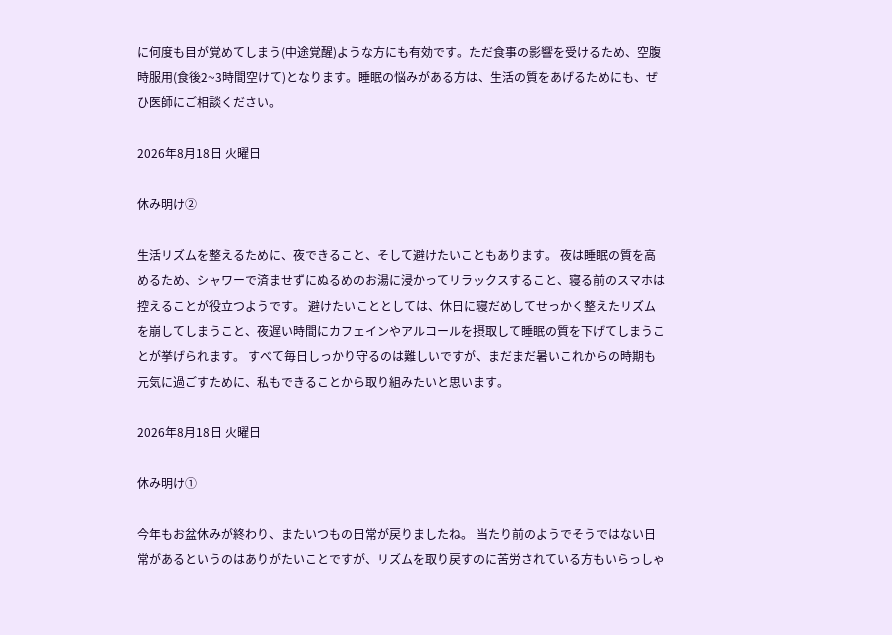に何度も目が覚めてしまう(中途覚醒)ような方にも有効です。ただ食事の影響を受けるため、空腹時服用(食後2~3時間空けて)となります。睡眠の悩みがある方は、生活の質をあげるためにも、ぜひ医師にご相談ください。

2026年8月18日 火曜日

休み明け②

生活リズムを整えるために、夜できること、そして避けたいこともあります。 夜は睡眠の質を高めるため、シャワーで済ませずにぬるめのお湯に浸かってリラックスすること、寝る前のスマホは控えることが役立つようです。 避けたいこととしては、休日に寝だめしてせっかく整えたリズムを崩してしまうこと、夜遅い時間にカフェインやアルコールを摂取して睡眠の質を下げてしまうことが挙げられます。 すべて毎日しっかり守るのは難しいですが、まだまだ暑いこれからの時期も元気に過ごすために、私もできることから取り組みたいと思います。

2026年8月18日 火曜日

休み明け①

今年もお盆休みが終わり、またいつもの日常が戻りましたね。 当たり前のようでそうではない日常があるというのはありがたいことですが、リズムを取り戻すのに苦労されている方もいらっしゃ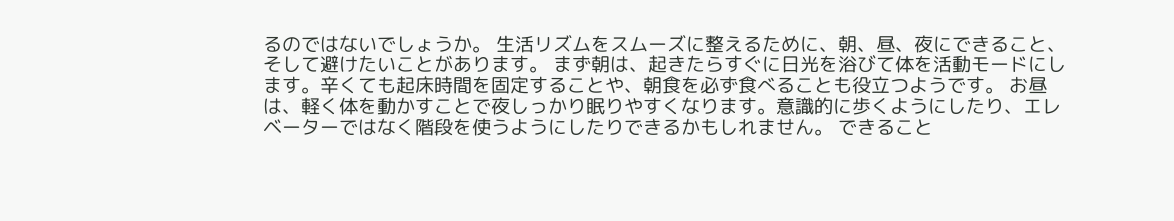るのではないでしょうか。 生活リズムをスムーズに整えるために、朝、昼、夜にできること、そして避けたいことがあります。 まず朝は、起きたらすぐに日光を浴びて体を活動モードにします。辛くても起床時間を固定することや、朝食を必ず食べることも役立つようです。 お昼は、軽く体を動かすことで夜しっかり眠りやすくなります。意識的に歩くようにしたり、エレベーターではなく階段を使うようにしたりできるかもしれません。 できること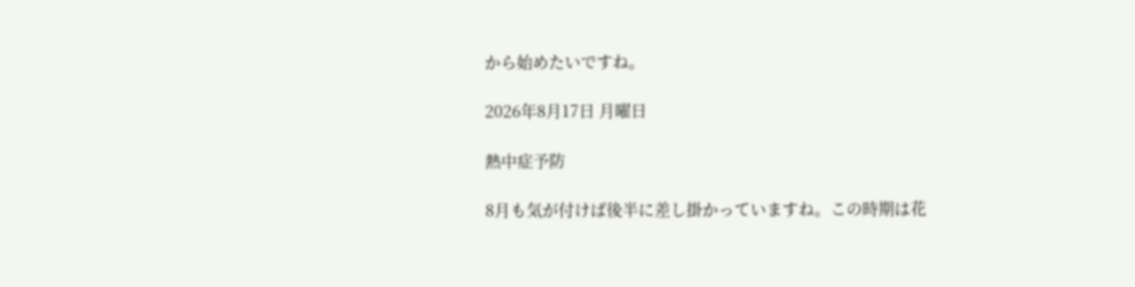から始めたいですね。

2026年8月17日 月曜日

熱中症予防

8月も気が付けば後半に差し掛かっていますね。この時期は花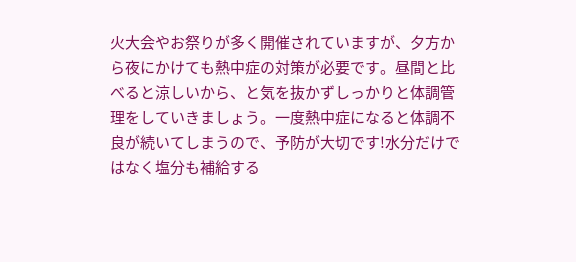火大会やお祭りが多く開催されていますが、夕方から夜にかけても熱中症の対策が必要です。昼間と比べると涼しいから、と気を抜かずしっかりと体調管理をしていきましょう。一度熱中症になると体調不良が続いてしまうので、予防が大切です!水分だけではなく塩分も補給する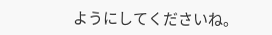ようにしてくださいね。